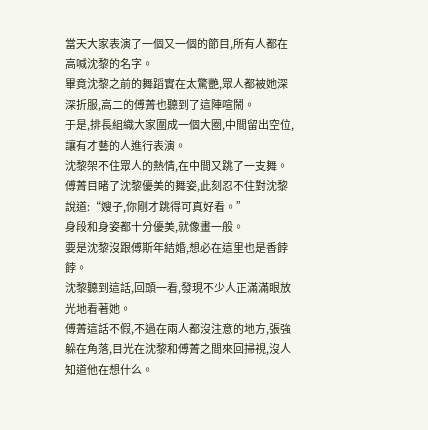當天大家表演了一個又一個的節目,所有人都在高喊沈黎的名字。
畢竟沈黎之前的舞蹈實在太驚艷,眾人都被她深深折服,高二的傅菁也聽到了這陣喧鬧。
于是,排長組織大家圍成一個大圈,中間留出空位,讓有才藝的人進行表演。
沈黎架不住眾人的熱情,在中間又跳了一支舞。
傅菁目睹了沈黎優美的舞姿,此刻忍不住對沈黎說道:“嫂子,你剛才跳得可真好看。”
身段和身姿都十分優美,就像畫一般。
要是沈黎沒跟傅斯年結婚,想必在這里也是香餑餑。
沈黎聽到這話,回頭一看,發現不少人正滿滿眼放光地看著她。
傅菁這話不假,不過在兩人都沒注意的地方,張強躲在角落,目光在沈黎和傅菁之間來回掃視,沒人知道他在想什么。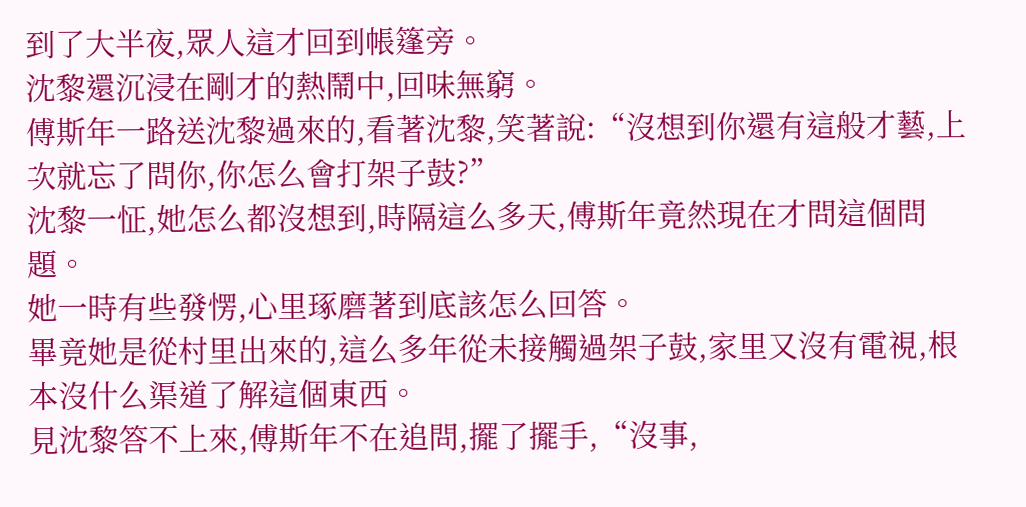到了大半夜,眾人這才回到帳篷旁。
沈黎還沉浸在剛才的熱鬧中,回味無窮。
傅斯年一路送沈黎過來的,看著沈黎,笑著說:“沒想到你還有這般才藝,上次就忘了問你,你怎么會打架子鼓?”
沈黎一怔,她怎么都沒想到,時隔這么多天,傅斯年竟然現在才問這個問題。
她一時有些發愣,心里琢磨著到底該怎么回答。
畢竟她是從村里出來的,這么多年從未接觸過架子鼓,家里又沒有電視,根本沒什么渠道了解這個東西。
見沈黎答不上來,傅斯年不在追問,擺了擺手,“沒事,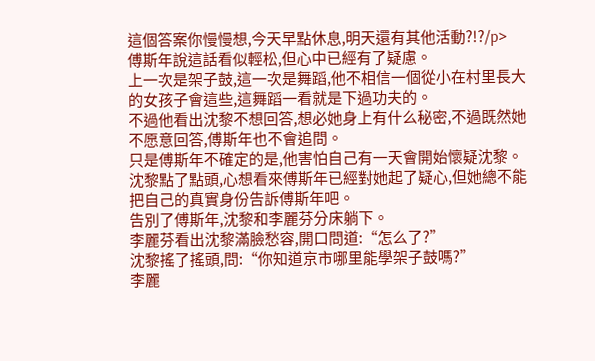這個答案你慢慢想,今天早點休息,明天還有其他活動?!?/p>
傅斯年說這話看似輕松,但心中已經有了疑慮。
上一次是架子鼓,這一次是舞蹈,他不相信一個從小在村里長大的女孩子會這些,這舞蹈一看就是下過功夫的。
不過他看出沈黎不想回答,想必她身上有什么秘密,不過既然她不愿意回答,傅斯年也不會追問。
只是傅斯年不確定的是,他害怕自己有一天會開始懷疑沈黎。
沈黎點了點頭,心想看來傅斯年已經對她起了疑心,但她總不能把自己的真實身份告訴傅斯年吧。
告別了傅斯年,沈黎和李麗芬分床躺下。
李麗芬看出沈黎滿臉愁容,開口問道:“怎么了?”
沈黎搖了搖頭,問:“你知道京市哪里能學架子鼓嗎?”
李麗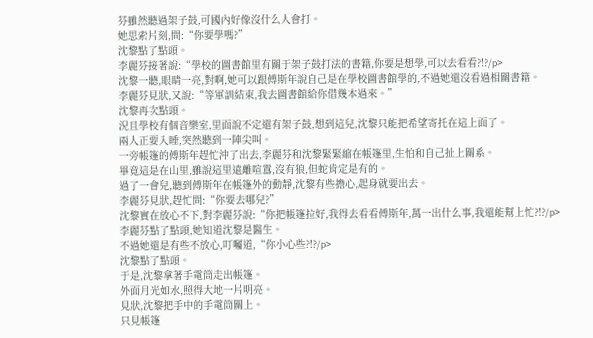芬雖然聽過架子鼓,可國內好像沒什么人會打。
她思索片刻,問:“你要學嗎?”
沈黎點了點頭。
李麗芬接著說:“學校的圖書館里有關于架子鼓打法的書籍,你要是想學,可以去看看?!?/p>
沈黎一聽,眼睛一亮,對啊,她可以跟傅斯年說自己是在學校圖書館學的,不過她還沒看過相關書籍。
李麗芬見狀,又說:“等軍訓結束,我去圖書館給你借幾本過來。”
沈黎再次點頭。
況且學校有個音樂室,里面說不定還有架子鼓,想到這兒,沈黎只能把希望寄托在這上面了。
兩人正要入睡,突然聽到一陣尖叫。
一旁帳篷的傅斯年趕忙沖了出去,李麗芬和沈黎緊緊縮在帳篷里,生怕和自己扯上關系。
畢竟這是在山里,雖說這里遠離喧囂,沒有狼,但蛇肯定是有的。
過了一會兒,聽到傅斯年在帳篷外的動靜,沈黎有些擔心,起身就要出去。
李麗芬見狀,趕忙問:“你要去哪兒?”
沈黎實在放心不下,對李麗芬說:“你把帳篷拉好,我得去看看傅斯年,萬一出什么事,我還能幫上忙?!?/p>
李麗芬點了點頭,她知道沈黎是醫生。
不過她還是有些不放心,叮囑道,“你小心些?!?/p>
沈黎點了點頭。
于是,沈黎拿著手電筒走出帳篷。
外面月光如水,照得大地一片明亮。
見狀,沈黎把手中的手電筒關上。
只見帳篷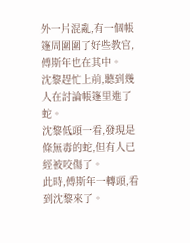外一片混亂,有一個帳篷周圍圍了好些教官,傅斯年也在其中。
沈黎趕忙上前,聽到幾人在討論帳篷里進了蛇。
沈黎低頭一看,發現是條無毒的蛇,但有人已經被咬傷了。
此時,傅斯年一轉頭,看到沈黎來了。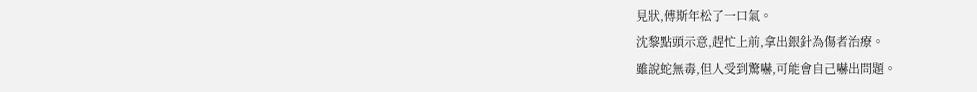見狀,傅斯年松了一口氣。
沈黎點頭示意,趕忙上前,拿出銀針為傷者治療。
雖說蛇無毒,但人受到驚嚇,可能會自己嚇出問題。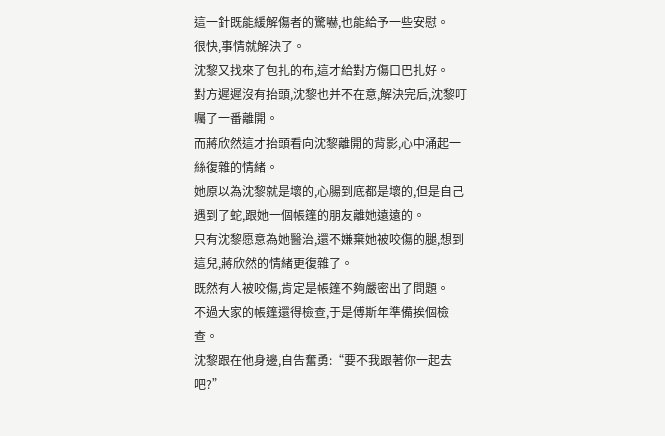這一針既能緩解傷者的驚嚇,也能給予一些安慰。
很快,事情就解決了。
沈黎又找來了包扎的布,這才給對方傷口巴扎好。
對方遲遲沒有抬頭,沈黎也并不在意,解決完后,沈黎叮囑了一番離開。
而蔣欣然這才抬頭看向沈黎離開的背影,心中涌起一絲復雜的情緒。
她原以為沈黎就是壞的,心腸到底都是壞的,但是自己遇到了蛇,跟她一個帳篷的朋友離她遠遠的。
只有沈黎愿意為她醫治,還不嫌棄她被咬傷的腿,想到這兒,蔣欣然的情緒更復雜了。
既然有人被咬傷,肯定是帳篷不夠嚴密出了問題。
不過大家的帳篷還得檢查,于是傅斯年準備挨個檢查。
沈黎跟在他身邊,自告奮勇:“要不我跟著你一起去吧?”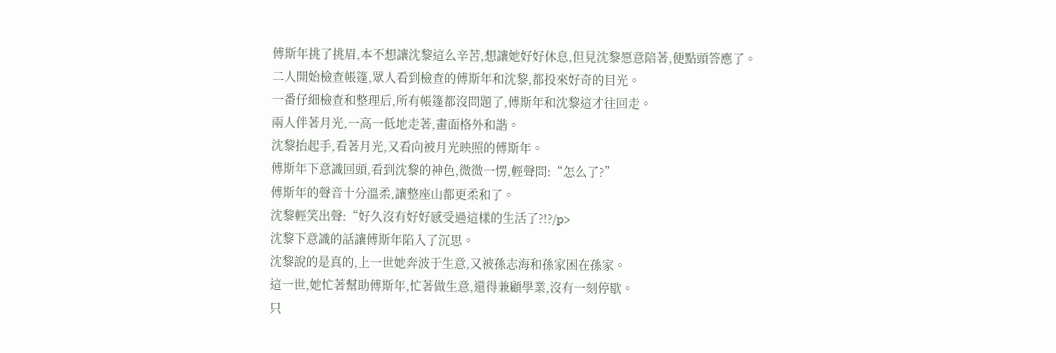傅斯年挑了挑眉,本不想讓沈黎這么辛苦,想讓她好好休息,但見沈黎愿意陪著,便點頭答應了。
二人開始檢查帳篷,眾人看到檢查的傅斯年和沈黎,都投來好奇的目光。
一番仔細檢查和整理后,所有帳篷都沒問題了,傅斯年和沈黎這才往回走。
兩人伴著月光,一高一低地走著,畫面格外和諧。
沈黎抬起手,看著月光,又看向被月光映照的傅斯年。
傅斯年下意識回頭,看到沈黎的神色,微微一愣,輕聲問:“怎么了?”
傅斯年的聲音十分溫柔,讓整座山都更柔和了。
沈黎輕笑出聲:“好久沒有好好感受過這樣的生活了?!?/p>
沈黎下意識的話讓傅斯年陷入了沉思。
沈黎說的是真的,上一世她奔波于生意,又被孫志海和孫家困在孫家。
這一世,她忙著幫助傅斯年,忙著做生意,還得兼顧學業,沒有一刻停歇。
只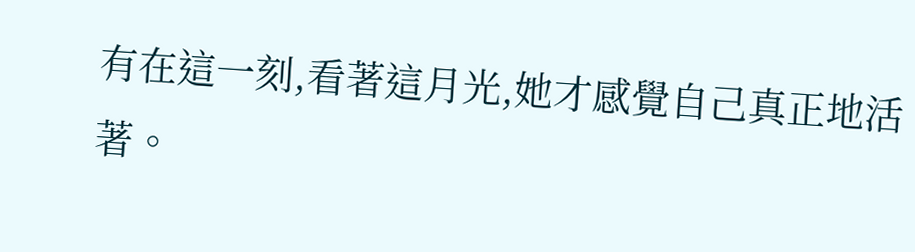有在這一刻,看著這月光,她才感覺自己真正地活著。